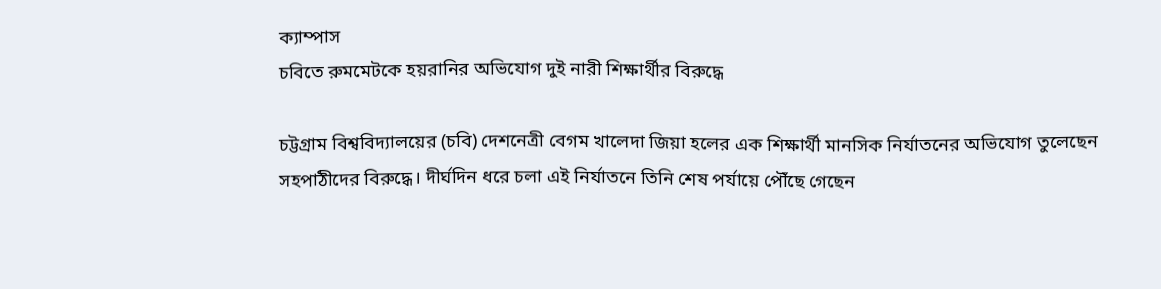ক্যাম্পাস
চবিতে রুমমেটকে হয়রানির অভিযোগ দুই নারী শিক্ষার্থীর বিরুদ্ধে

চট্টগ্রাম বিশ্ববিদ্যালয়ের (চবি) দেশনেত্রী বেগম খালেদা জিয়া হলের এক শিক্ষার্থী মানসিক নির্যাতনের অভিযোগ তুলেছেন সহপাঠীদের বিরুদ্ধে। দীর্ঘদিন ধরে চলা এই নির্যাতনে তিনি শেষ পর্যায়ে পৌঁছে গেছেন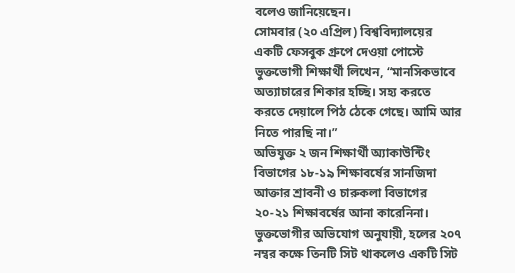বলেও জানিয়েছেন।
সোমবার (২০ এপ্রিল) বিশ্ববিদ্যালয়ের একটি ফেসবুক গ্রুপে দেওয়া পোস্টে ভুক্তভোগী শিক্ষার্থী লিখেন, “মানসিকভাবে অত্যাচারের শিকার হচ্ছি। সহ্য করতে করতে দেয়ালে পিঠ ঠেকে গেছে। আমি আর নিতে পারছি না।”
অভিযুক্ত ২ জন শিক্ষার্থী অ্যাকাউন্টিং বিভাগের ১৮-১৯ শিক্ষাবর্ষের সানজিদা আক্তার শ্রাবনী ও চারুকলা বিভাগের ২০-২১ শিক্ষাবর্ষের আনা কারেনিনা।
ভুক্তভোগীর অভিযোগ অনুযায়ী, হলের ২০৭ নম্বর কক্ষে তিনটি সিট থাকলেও একটি সিট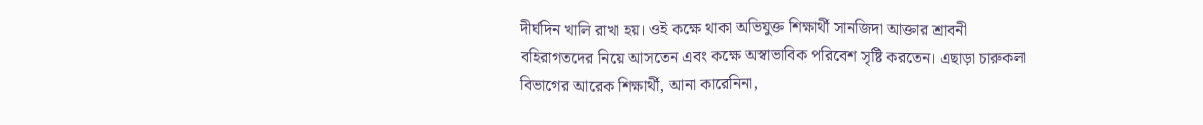দীর্ঘদিন খালি রাখা হয়। ওই কক্ষে থাকা অভিযুক্ত শিক্ষার্থী সানজিদা আক্তার শ্রাবনী বহিরাগতদের নিয়ে আসতেন এবং কক্ষে অস্বাভাবিক পরিবেশ সৃষ্টি করতেন। এছাড়া চারুকলা বিভাগের আরেক শিক্ষার্থী, আনা কারেনিনা,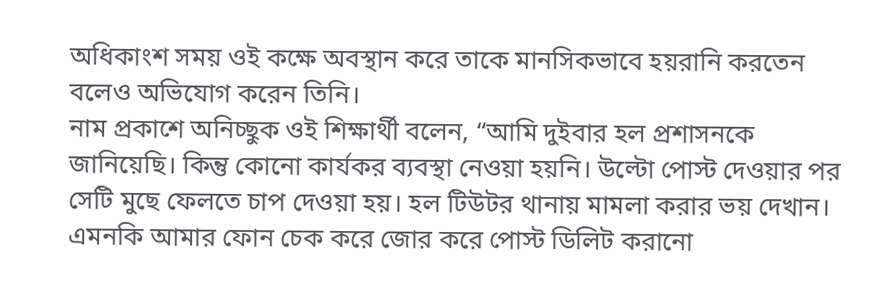অধিকাংশ সময় ওই কক্ষে অবস্থান করে তাকে মানসিকভাবে হয়রানি করতেন বলেও অভিযোগ করেন তিনি।
নাম প্রকাশে অনিচ্ছুক ওই শিক্ষার্থী বলেন, “আমি দুইবার হল প্রশাসনকে জানিয়েছি। কিন্তু কোনো কার্যকর ব্যবস্থা নেওয়া হয়নি। উল্টো পোস্ট দেওয়ার পর সেটি মুছে ফেলতে চাপ দেওয়া হয়। হল টিউটর থানায় মামলা করার ভয় দেখান। এমনকি আমার ফোন চেক করে জোর করে পোস্ট ডিলিট করানো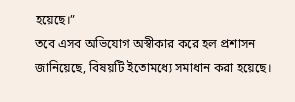হয়েছে।”
তবে এসব অভিযোগ অস্বীকার করে হল প্রশাসন জানিয়েছে, বিষয়টি ইতোমধ্যে সমাধান করা হয়েছে।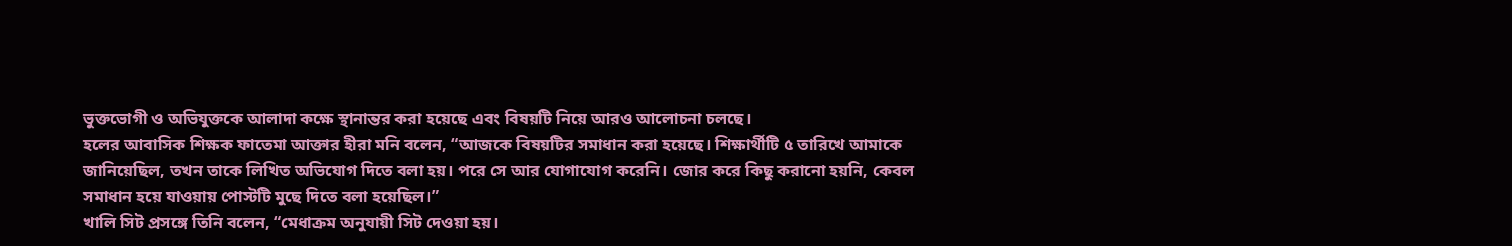ভুক্তভোগী ও অভিযুক্তকে আলাদা কক্ষে স্থানান্তর করা হয়েছে এবং বিষয়টি নিয়ে আরও আলোচনা চলছে।
হলের আবাসিক শিক্ষক ফাতেমা আক্তার হীরা মনি বলেন, “আজকে বিষয়টির সমাধান করা হয়েছে। শিক্ষার্থীটি ৫ তারিখে আমাকে জানিয়েছিল, তখন তাকে লিখিত অভিযোগ দিতে বলা হয়। পরে সে আর যোগাযোগ করেনি। জোর করে কিছু করানো হয়নি, কেবল সমাধান হয়ে যাওয়ায় পোস্টটি মুছে দিতে বলা হয়েছিল।”
খালি সিট প্রসঙ্গে তিনি বলেন, “মেধাক্রম অনুযায়ী সিট দেওয়া হয়।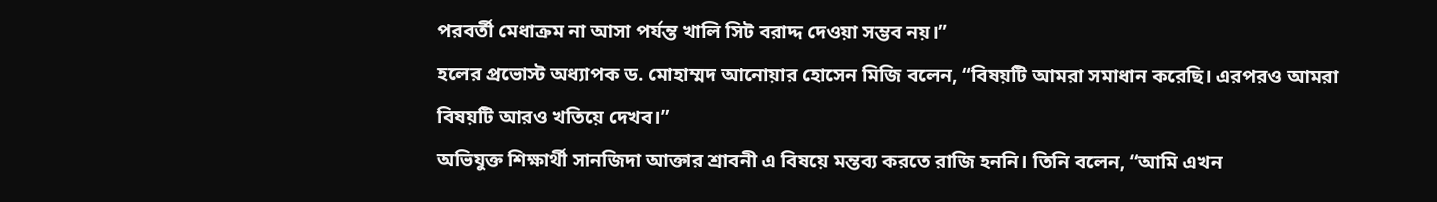পরবর্তী মেধাক্রম না আসা পর্যন্ত খালি সিট বরাদ্দ দেওয়া সম্ভব নয়।”
হলের প্রভোস্ট অধ্যাপক ড. মোহাম্মদ আনোয়ার হোসেন মিজি বলেন, “বিষয়টি আমরা সমাধান করেছি। এরপরও আমরা বিষয়টি আরও খতিয়ে দেখব।”
অভিযুক্ত শিক্ষার্থী সানজিদা আক্তার শ্রাবনী এ বিষয়ে মন্তব্য করতে রাজি হননি। তিনি বলেন, “আমি এখন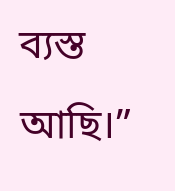ব্যস্ত আছি।”